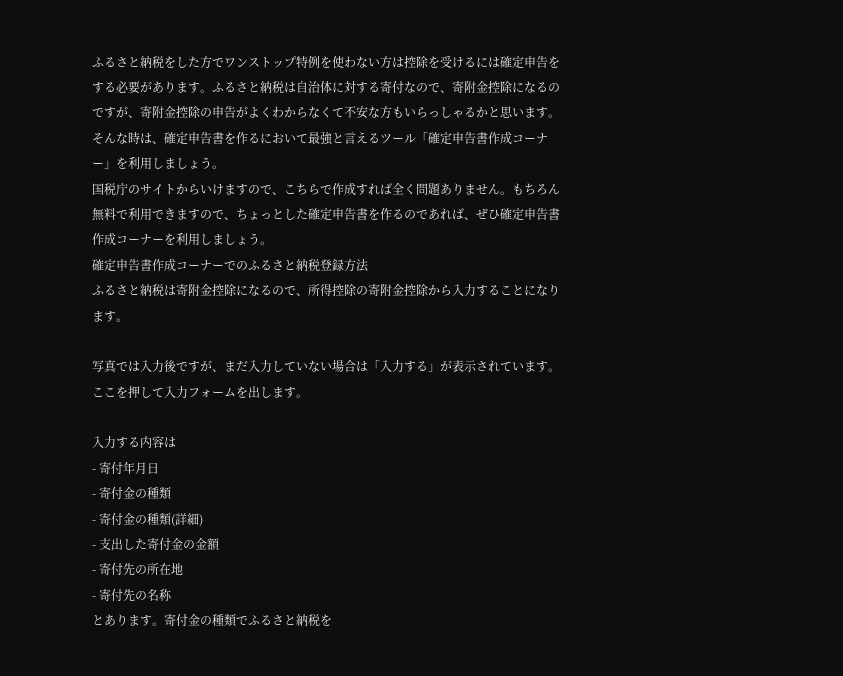ふるさと納税をした方でワンストップ特例を使わない方は控除を受けるには確定申告をする必要があります。ふるさと納税は自治体に対する寄付なので、寄附金控除になるのですが、寄附金控除の申告がよくわからなくて不安な方もいらっしゃるかと思います。
そんな時は、確定申告書を作るにおいて最強と言えるツール「確定申告書作成コーナー」を利用しましょう。
国税庁のサイトからいけますので、こちらで作成すれば全く問題ありません。もちろん無料で利用できますので、ちょっとした確定申告書を作るのであれば、ぜひ確定申告書作成コーナーを利用しましょう。
確定申告書作成コーナーでのふるさと納税登録方法
ふるさと納税は寄附金控除になるので、所得控除の寄附金控除から入力することになります。

写真では入力後ですが、まだ入力していない場合は「入力する」が表示されています。ここを押して入力フォームを出します。

入力する内容は
- 寄付年月日
- 寄付金の種類
- 寄付金の種類(詳細)
- 支出した寄付金の金額
- 寄付先の所在地
- 寄付先の名称
とあります。寄付金の種類でふるさと納税を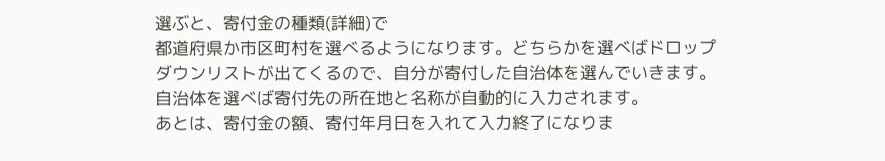選ぶと、寄付金の種類(詳細)で
都道府県か市区町村を選べるようになります。どちらかを選べばドロップダウンリストが出てくるので、自分が寄付した自治体を選んでいきます。自治体を選べば寄付先の所在地と名称が自動的に入力されます。
あとは、寄付金の額、寄付年月日を入れて入力終了になりま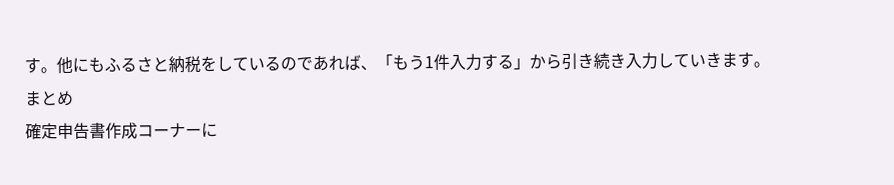す。他にもふるさと納税をしているのであれば、「もう1件入力する」から引き続き入力していきます。
まとめ
確定申告書作成コーナーに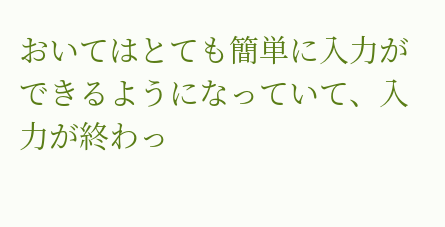おいてはとても簡単に入力ができるようになっていて、入力が終わっ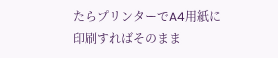たらプリンターでA4用紙に印刷すればそのまま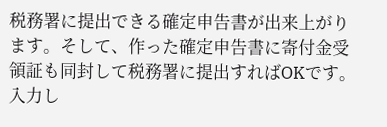税務署に提出できる確定申告書が出来上がります。そして、作った確定申告書に寄付金受領証も同封して税務署に提出すればOKです。
入力し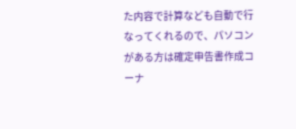た内容で計算なども自動で行なってくれるので、パソコンがある方は確定申告書作成コーナ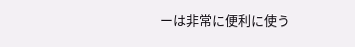ーは非常に便利に使う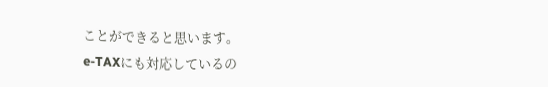ことができると思います。
e-TAXにも対応しているの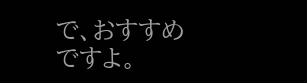で、おすすめですよ。